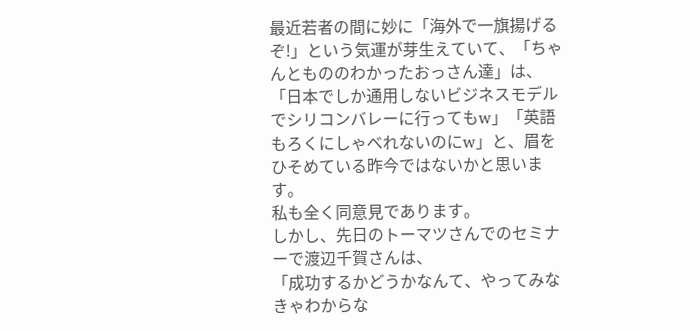最近若者の間に妙に「海外で一旗揚げるぞ!」という気運が芽生えていて、「ちゃんともののわかったおっさん達」は、「日本でしか通用しないビジネスモデルでシリコンバレーに行ってもw」「英語もろくにしゃべれないのにw」と、眉をひそめている昨今ではないかと思います。
私も全く同意見であります。
しかし、先日のトーマツさんでのセミナーで渡辺千賀さんは、
「成功するかどうかなんて、やってみなきゃわからな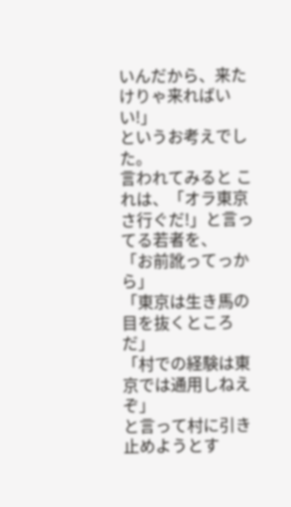いんだから、来たけりゃ来ればいい!」
というお考えでした。
言われてみると これは、「オラ東京さ行ぐだ!」と言ってる若者を、
「お前訛ってっから」
「東京は生き馬の目を抜くところだ」
「村での経験は東京では通用しねえぞ」
と言って村に引き止めようとす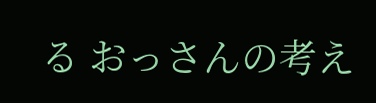る おっさんの考え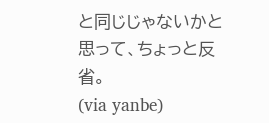と同じじゃないかと思って、ちょっと反省。
(via yanbe)